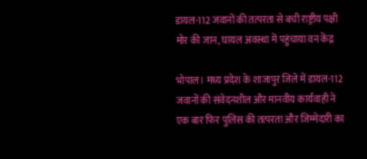डायल-112 जवानों की तत्परता से बची राष्ट्रीय पक्षी मोर की जान, घायल अवस्था में पहुंचाया वन केंद्र

भोपाल। मध्य प्रदेश के शाजापुर जिले में डायल-112 जवानों की संवेदनशील और मानवीय कार्यवाही ने एक बार फिर पुलिस की तत्परता और जिम्मेदारी का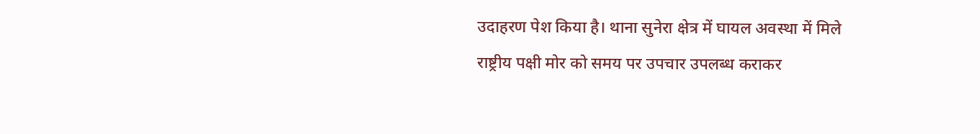उदाहरण पेश किया है। थाना सुनेरा क्षेत्र में घायल अवस्था में मिले राष्ट्रीय पक्षी मोर को समय पर उपचार उपलब्ध कराकर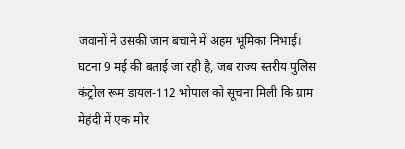जवानों ने उसकी जान बचाने में अहम भूमिका निभाई।
घटना 9 मई की बताई जा रही है, जब राज्य स्तरीय पुलिस कंट्रोल रूम डायल-112 भोपाल को सूचना मिली कि ग्राम मेहंदी में एक मोर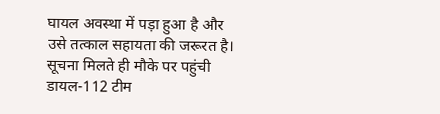घायल अवस्था में पड़ा हुआ है और उसे तत्काल सहायता की जरूरत है।
सूचना मिलते ही मौके पर पहुंची डायल-112 टीम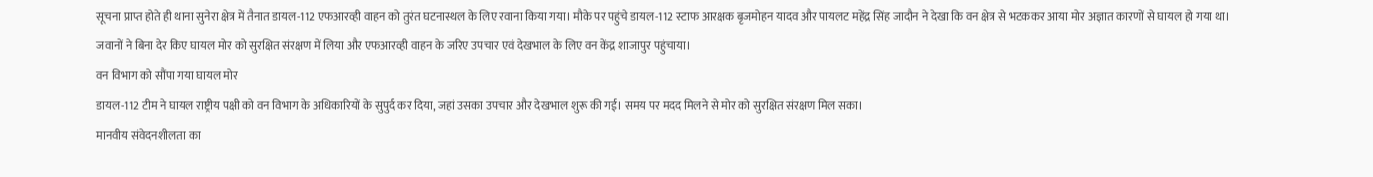सूचना प्राप्त होते ही थाना सुनेरा क्षेत्र में तैनात डायल-112 एफआरव्ही वाहन को तुरंत घटनास्थल के लिए रवाना किया गया। मौके पर पहुंचे डायल-112 स्टाफ आरक्षक बृजमोहन यादव और पायलट महेंद्र सिंह जादौन ने देखा कि वन क्षेत्र से भटककर आया मोर अज्ञात कारणों से घायल हो गया था।
जवानों ने बिना देर किए घायल मोर को सुरक्षित संरक्षण में लिया और एफआरव्ही वाहन के जरिए उपचार एवं देखभाल के लिए वन केंद्र शाजापुर पहुंचाया।
वन विभाग को सौंपा गया घायल मोर
डायल-112 टीम ने घायल राष्ट्रीय पक्षी को वन विभाग के अधिकारियों के सुपुर्द कर दिया, जहां उसका उपचार और देखभाल शुरू की गई। समय पर मदद मिलने से मोर को सुरक्षित संरक्षण मिल सका।
मानवीय संवेदनशीलता का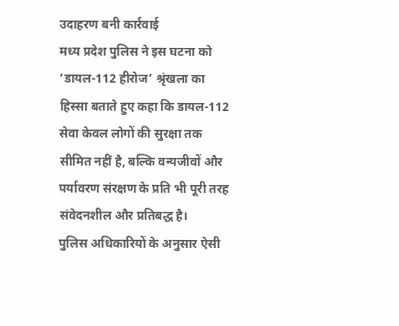उदाहरण बनी कार्रवाई
मध्य प्रदेश पुलिस ने इस घटना को ‘डायल-112 हीरोज’ श्रृंखला का हिस्सा बताते हुए कहा कि डायल-112 सेवा केवल लोगों की सुरक्षा तक सीमित नहीं है, बल्कि वन्यजीवों और पर्यावरण संरक्षण के प्रति भी पूरी तरह संवेदनशील और प्रतिबद्ध है।
पुलिस अधिकारियों के अनुसार ऐसी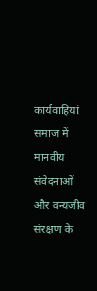कार्यवाहियां समाज में मानवीय संवेदनाओं और वन्यजीव संरक्षण के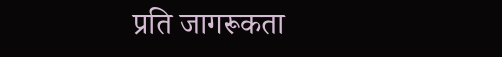प्रति जागरूकता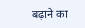बढ़ाने का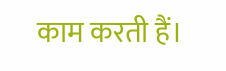काम करती हैं।